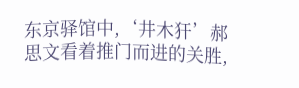东京驿馆中,‘井木犴’郝思文看着推门而进的关胜,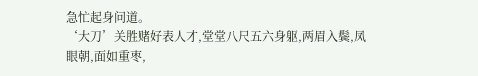急忙起身问道。
‘大刀’关胜赌好表人才,堂堂八尺五六身躯,两眉入鬓,凤眼朝,面如重枣,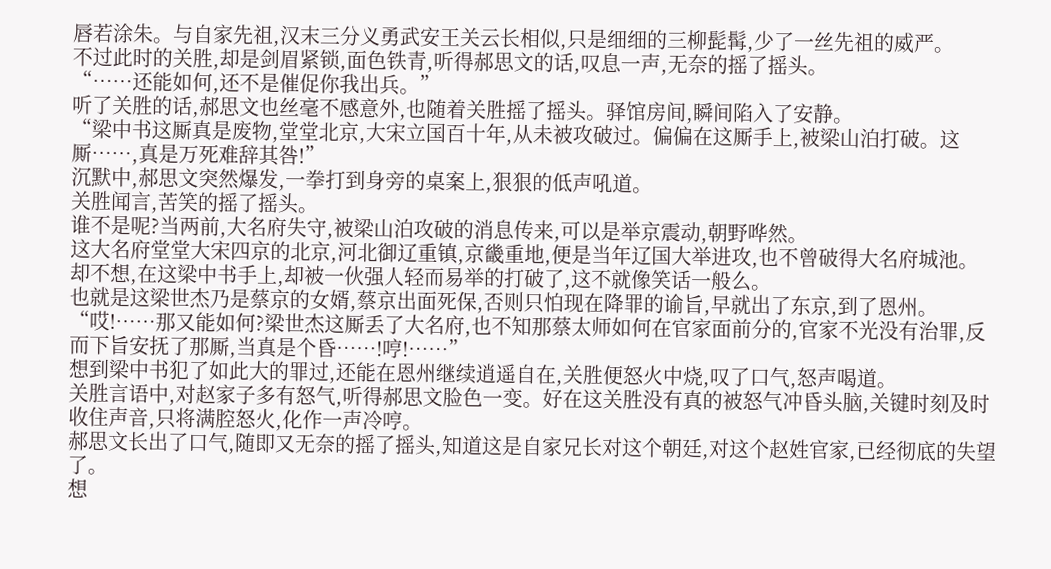唇若涂朱。与自家先祖,汉末三分义勇武安王关云长相似,只是细细的三柳髭髯,少了一丝先祖的威严。
不过此时的关胜,却是剑眉紧锁,面色铁青,听得郝思文的话,叹息一声,无奈的摇了摇头。
“……还能如何,还不是催促你我出兵。”
听了关胜的话,郝思文也丝毫不感意外,也随着关胜摇了摇头。驿馆房间,瞬间陷入了安静。
“梁中书这厮真是废物,堂堂北京,大宋立国百十年,从未被攻破过。偏偏在这厮手上,被梁山泊打破。这厮……,真是万死难辞其咎!”
沉默中,郝思文突然爆发,一拳打到身旁的桌案上,狠狠的低声吼道。
关胜闻言,苦笑的摇了摇头。
谁不是呢?当两前,大名府失守,被梁山泊攻破的消息传来,可以是举京震动,朝野哗然。
这大名府堂堂大宋四京的北京,河北御辽重镇,京畿重地,便是当年辽国大举进攻,也不曾破得大名府城池。
却不想,在这梁中书手上,却被一伙强人轻而易举的打破了,这不就像笑话一般么。
也就是这梁世杰乃是蔡京的女婿,蔡京出面死保,否则只怕现在降罪的谕旨,早就出了东京,到了恩州。
“哎!……那又能如何?梁世杰这厮丢了大名府,也不知那蔡太师如何在官家面前分的,官家不光没有治罪,反而下旨安抚了那厮,当真是个昏……!哼!……”
想到梁中书犯了如此大的罪过,还能在恩州继续逍遥自在,关胜便怒火中烧,叹了口气,怒声喝道。
关胜言语中,对赵家子多有怒气,听得郝思文脸色一变。好在这关胜没有真的被怒气冲昏头脑,关键时刻及时收住声音,只将满腔怒火,化作一声冷哼。
郝思文长出了口气,随即又无奈的摇了摇头,知道这是自家兄长对这个朝廷,对这个赵姓官家,已经彻底的失望了。
想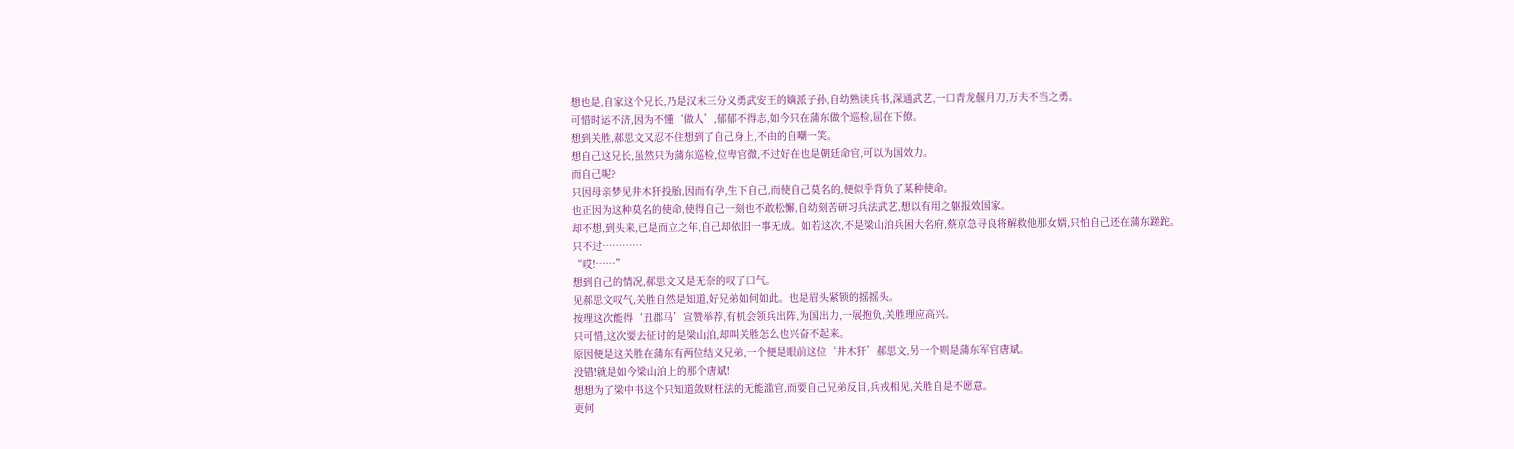想也是,自家这个兄长,乃是汉末三分义勇武安王的嫡派子孙,自幼熟读兵书,深通武艺,一口青龙偃月刀,万夫不当之勇。
可惜时运不济,因为不懂‘做人’,郁郁不得志,如今只在蒲东做个巡检,屈在下僚。
想到关胜,郝思文又忍不住想到了自己身上,不由的自嘲一笑。
想自己这兄长,虽然只为蒲东巡检,位卑官微,不过好在也是朝廷命官,可以为国效力。
而自己呢?
只因母亲梦见井木犴投胎,因而有孕,生下自己,而使自己莫名的,便似乎背负了某种使命。
也正因为这种莫名的使命,使得自己一刻也不敢松懈,自幼刻苦研习兵法武艺,想以有用之躯报效国家。
却不想,到头来,已是而立之年,自己却依旧一事无成。如若这次,不是梁山泊兵困大名府,蔡京急寻良将解救他那女婿,只怕自己还在蒲东蹉跎。
只不过…………
“哎!……”
想到自己的情况,郝思文又是无奈的叹了口气。
见郝思文叹气,关胜自然是知道,好兄弟如何如此。也是眉头紧锁的摇摇头。
按理这次能得‘丑郡马’宣赞举荐,有机会领兵出阵,为国出力,一展抱负,关胜理应高兴。
只可惜,这次要去征讨的是梁山泊,却叫关胜怎么也兴奋不起来。
原因便是这关胜在蒲东有两位结义兄弟,一个便是眼前这位‘井木犴’郝思文,另一个则是蒲东军官唐斌。
没错!就是如今梁山泊上的那个唐斌!
想想为了梁中书这个只知道敛财枉法的无能滥官,而要自己兄弟反目,兵戎相见,关胜自是不愿意。
更何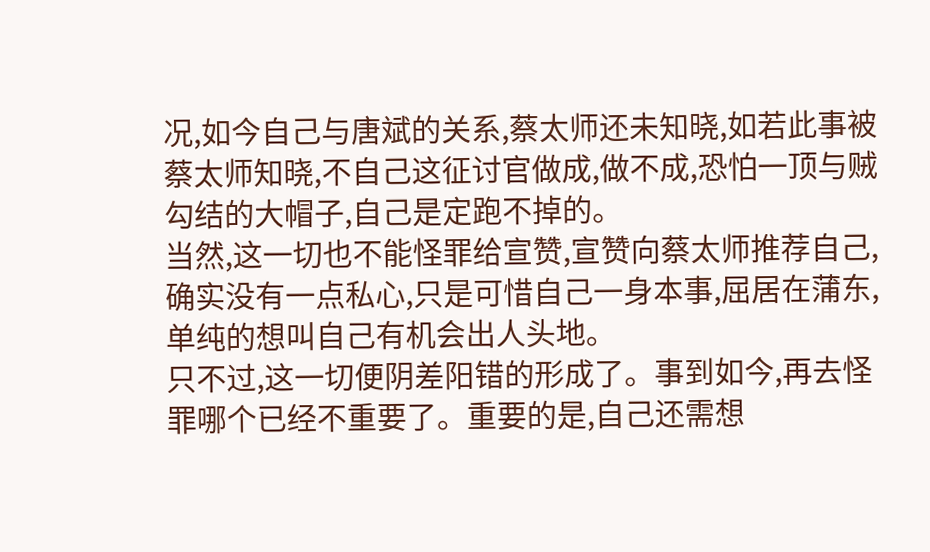况,如今自己与唐斌的关系,蔡太师还未知晓,如若此事被蔡太师知晓,不自己这征讨官做成,做不成,恐怕一顶与贼勾结的大帽子,自己是定跑不掉的。
当然,这一切也不能怪罪给宣赞,宣赞向蔡太师推荐自己,确实没有一点私心,只是可惜自己一身本事,屈居在蒲东,单纯的想叫自己有机会出人头地。
只不过,这一切便阴差阳错的形成了。事到如今,再去怪罪哪个已经不重要了。重要的是,自己还需想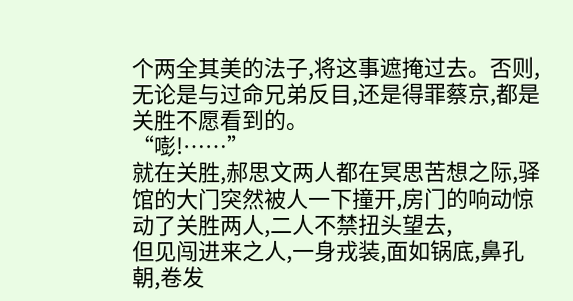个两全其美的法子,将这事遮掩过去。否则,无论是与过命兄弟反目,还是得罪蔡京,都是关胜不愿看到的。
“嘭!……”
就在关胜,郝思文两人都在冥思苦想之际,驿馆的大门突然被人一下撞开,房门的响动惊动了关胜两人,二人不禁扭头望去,
但见闯进来之人,一身戎装,面如锅底,鼻孔朝,卷发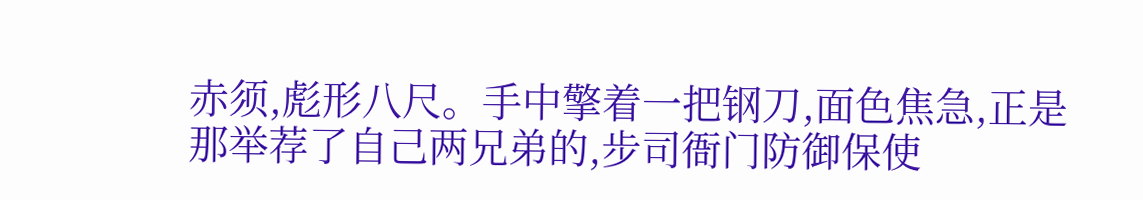赤须,彪形八尺。手中擎着一把钢刀,面色焦急,正是那举荐了自己两兄弟的,步司衙门防御保使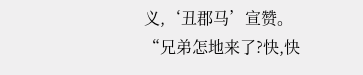义,‘丑郡马’宣赞。
“兄弟怎地来了?快,快